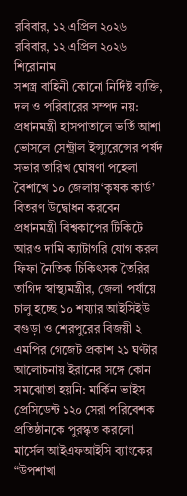রবিবার, ১২ এপ্রিল ২০২৬
রবিবার, ১২ এপ্রিল ২০২৬
শিরোনাম
সশস্ত্র বাহিনী কোনো নির্দিষ্ট ব্যক্তি, দল ও পরিবারের সম্পদ নয়: প্রধানমন্ত্রী হাসপাতালে ভর্তি আশা ভোসলে সেন্ট্রাল ইন্স্যুরেন্সের পর্ষদ সভার তারিখ ঘোষণা পহেলা বৈশাখে ১০ জেলায়‘কৃষক কার্ড’ বিতরণ উদ্বোধন করবেন প্রধানমন্ত্রী বিশ্বকাপের টিকিটে আরও দামি ক্যাটাগরি যোগ করল ফিফা নৈতিক চিকিৎসক তৈরির তাগিদ স্বাস্থ্যমন্ত্রীর, জেলা পর্যায়ে চালু হচ্ছে ১০ শয্যার আইসিইউ বগুড়া ও শেরপুরের বিজয়ী ২ এমপির গেজেট প্রকাশ ২১ ঘণ্টার আলোচনায় ইরানের সঙ্গে কোন সমঝোতা হয়নি: মার্কিন ভাইস প্রেসিডেন্ট ১২০ সেরা পরিবেশক প্রতিষ্ঠানকে পুরস্কৃত করলো মার্সেল আইএফআইসি ব্যাংকের “উপশাখা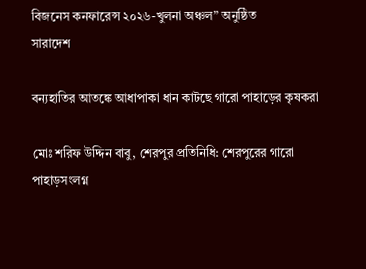বিজনেস কনফারেন্স ২০২৬-খুলনা অঞ্চল” অনুষ্ঠিত
সারাদেশ

বন্যহাতির আতঙ্কে আধাপাকা ধান কাটছে গারো পাহাড়ের কৃষকরা

মোঃ শরিফ উদ্দিন বাবু, শেরপুর প্রতিনিধি: শেরপুরের গারো পাহাড়সংলগ্ন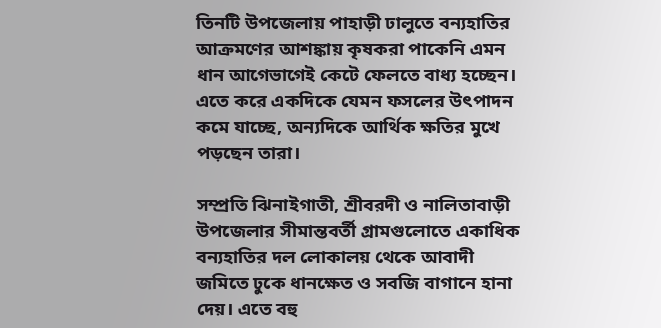তিনটি উপজেলায় পাহাড়ী ঢালুতে বন্যহাতির আক্রমণের আশঙ্কায় কৃষকরা পাকেনি এমন ধান আগেভাগেই কেটে ফেলতে বাধ্য হচ্ছেন। এতে করে একদিকে যেমন ফসলের উৎপাদন কমে যাচ্ছে, অন্যদিকে আর্থিক ক্ষতির মুখে পড়ছেন তারা।

সম্প্রতি ঝিনাইগাতী, শ্রীবরদী ও নালিতাবাড়ী উপজেলার সীমান্তবর্তী গ্রামগুলোতে একাধিক বন্যহাতির দল লোকালয় থেকে আবাদী জমিতে ঢুকে ধানক্ষেত ও সবজি বাগানে হানা দেয়। এতে বহু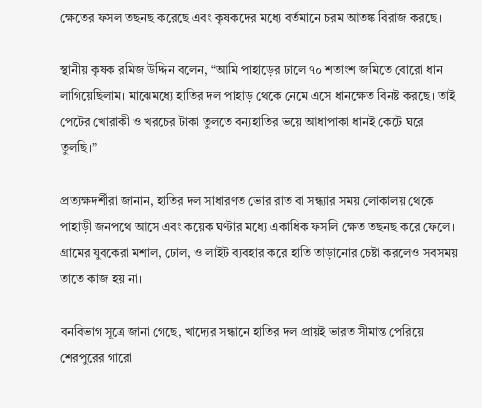ক্ষেতের ফসল তছনছ করেছে এবং কৃষকদের মধ্যে বর্তমানে চরম আতঙ্ক বিরাজ করছে।

স্থানীয় কৃষক রমিজ উদ্দিন বলেন, “আমি পাহাড়ের ঢালে ৭০ শতাংশ জমিতে বোরো ধান লাগিয়েছিলাম। মাঝেমধ্যে হাতির দল পাহাড় থেকে নেমে এসে ধানক্ষেত বিনষ্ট করছে। তাই পেটের খোরাকী ও খরচের টাকা তুলতে বন্যহাতির ভয়ে আধাপাকা ধানই কেটে ঘরে তুলছি।”

প্রত্যক্ষদর্শীরা জানান, হাতির দল সাধারণত ভোর রাত বা সন্ধ্যার সময় লোকালয় থেকে পাহাড়ী জনপথে আসে এবং কয়েক ঘণ্টার মধ্যে একাধিক ফসলি ক্ষেত তছনছ করে ফেলে। গ্রামের যুবকেরা মশাল, ঢোল, ও লাইট ব্যবহার করে হাতি তাড়ানোর চেষ্টা করলেও সবসময় তাতে কাজ হয় না।

বনবিভাগ সূত্রে জানা গেছে, খাদ্যের সন্ধানে হাতির দল প্রায়ই ভারত সীমান্ত পেরিয়ে শেরপুরের গারো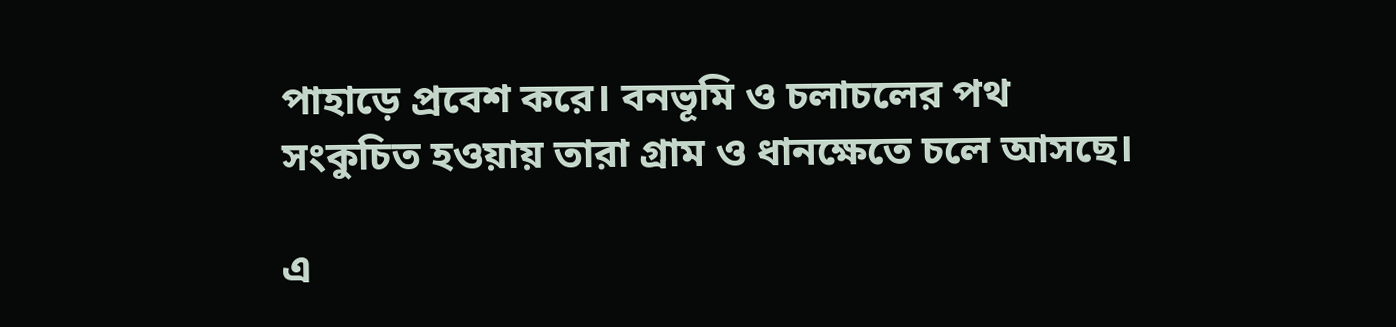পাহাড়ে প্রবেশ করে। বনভূমি ও চলাচলের পথ সংকুচিত হওয়ায় তারা গ্রাম ও ধানক্ষেতে চলে আসছে।

এ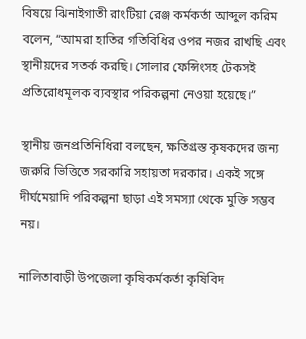বিষয়ে ঝিনাইগাতী রাংটিয়া রেঞ্জ কর্মকর্তা আব্দুল করিম বলেন, “আমরা হাতির গতিবিধির ওপর নজর রাখছি এবং স্থানীয়দের সতর্ক করছি। সোলার ফেন্সিংসহ টেকসই প্রতিরোধমূলক ব্যবস্থার পরিকল্পনা নেওয়া হয়েছে।”

স্থানীয় জনপ্রতিনিধিরা বলছেন, ক্ষতিগ্রস্ত কৃষকদের জন্য জরুরি ভিত্তিতে সরকারি সহায়তা দরকার। একই সঙ্গে দীর্ঘমেয়াদি পরিকল্পনা ছাড়া এই সমস্যা থেকে মুক্তি সম্ভব নয়।

নালিতাবাড়ী উপজেলা কৃষিকর্মকর্তা কৃষিবিদ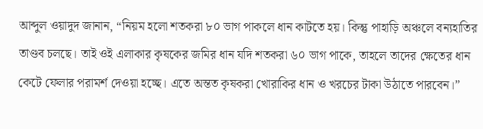আব্দুল ওয়াদুদ জানান, “নিয়ম হলো শতকরা ৮০ ভাগ পাকলে ধান কাটতে হয়। কিন্তু পাহাড়ি অঞ্চলে বন্যহাতির তাণ্ডব চলছে। তাই ওই এলাকার কৃষকের জমির ধান যদি শতকরা ৬০ ভাগ পাকে, তাহলে তাদের ক্ষেতের ধান কেটে ফেলার পরামর্শ দেওয়া হচ্ছে। এতে অন্তত কৃষকরা খোরাকির ধান ও খরচের টাকা উঠাতে পারবেন।”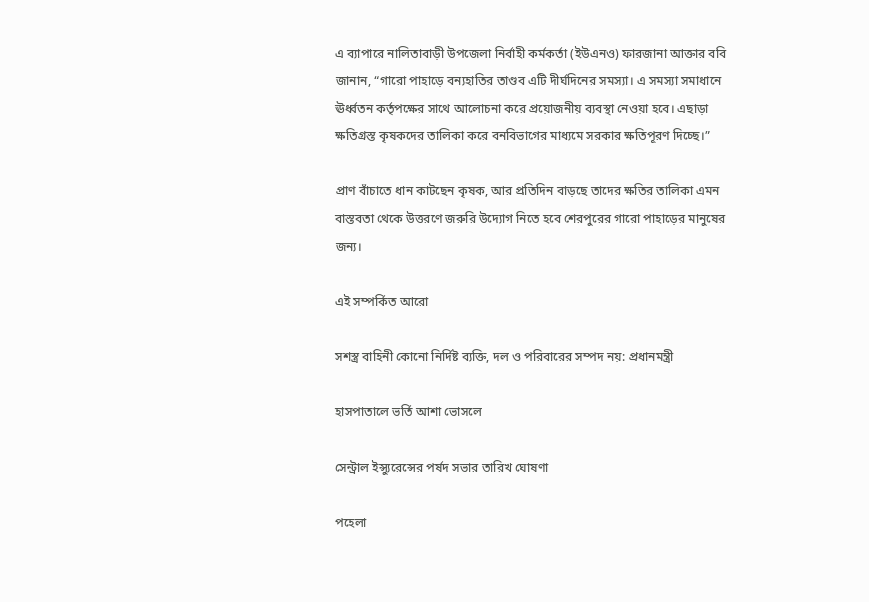এ ব্যাপারে নালিতাবাড়ী উপজেলা নির্বাহী কর্মকর্তা (ইউএনও) ফারজানা আক্তার ববি জানান, “গারো পাহাড়ে বন্যহাতির তাণ্ডব এটি দীর্ঘদিনের সমস্যা। এ সমস্যা সমাধানে ঊর্ধ্বতন কর্তৃপক্ষের সাথে আলোচনা করে প্রয়োজনীয় ব্যবস্থা নেওয়া হবে। এছাড়া ক্ষতিগ্রস্ত কৃষকদের তালিকা করে বনবিভাগের মাধ্যমে সরকার ক্ষতিপূরণ দিচ্ছে।”

প্রাণ বাঁচাতে ধান কাটছেন কৃষক, আর প্রতিদিন বাড়ছে তাদের ক্ষতির তালিকা এমন বাস্তবতা থেকে উত্তরণে জরুরি উদ্যোগ নিতে হবে শেরপুরের গারো পাহাড়ের মানুষের জন্য।

এই সম্পর্কিত আরো

সশস্ত্র বাহিনী কোনো নির্দিষ্ট ব্যক্তি, দল ও পরিবারের সম্পদ নয়: প্রধানমন্ত্রী

হাসপাতালে ভর্তি আশা ভোসলে

সেন্ট্রাল ইন্স্যুরেন্সের পর্ষদ সভার তারিখ ঘোষণা

পহেলা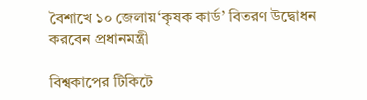বৈশাখে ১০ জেলায়‘কৃষক কার্ড’ বিতরণ উদ্বোধন করবেন প্রধানমন্ত্রী

বিশ্বকাপের টিকিটে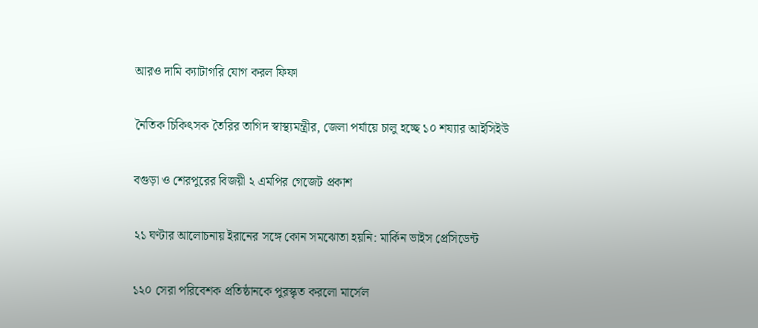আরও দামি ক্যাটাগরি যোগ করল ফিফা

নৈতিক চিকিৎসক তৈরির তাগিদ স্বাস্থ্যমন্ত্রীর, জেলা পর্যায়ে চালু হচ্ছে ১০ শয্যার আইসিইউ

বগুড়া ও শেরপুরের বিজয়ী ২ এমপির গেজেট প্রকাশ

২১ ঘণ্টার আলোচনায় ইরানের সঙ্গে কোন সমঝোতা হয়নি: মার্কিন ভাইস প্রেসিডেন্ট

১২০ সেরা পরিবেশক প্রতিষ্ঠানকে পুরস্কৃত করলো মার্সেল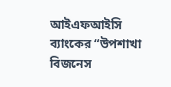আইএফআইসি ব্যাংকের “উপশাখা বিজনেস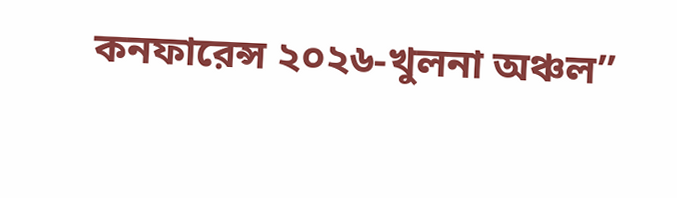কনফারেন্স ২০২৬-খুলনা অঞ্চল”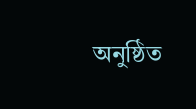অনুষ্ঠিত